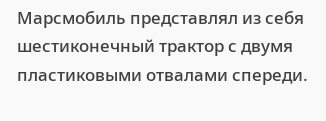Марсмобиль представлял из себя шестиконечный трактор с двумя пластиковыми отвалами спереди.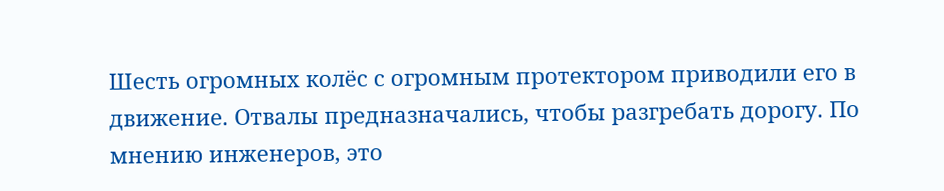Шесть огромных колёс с огромным протектором приводили его в движение. Отвалы предназначались, чтобы разгребать дорогу. По мнению инженеров, это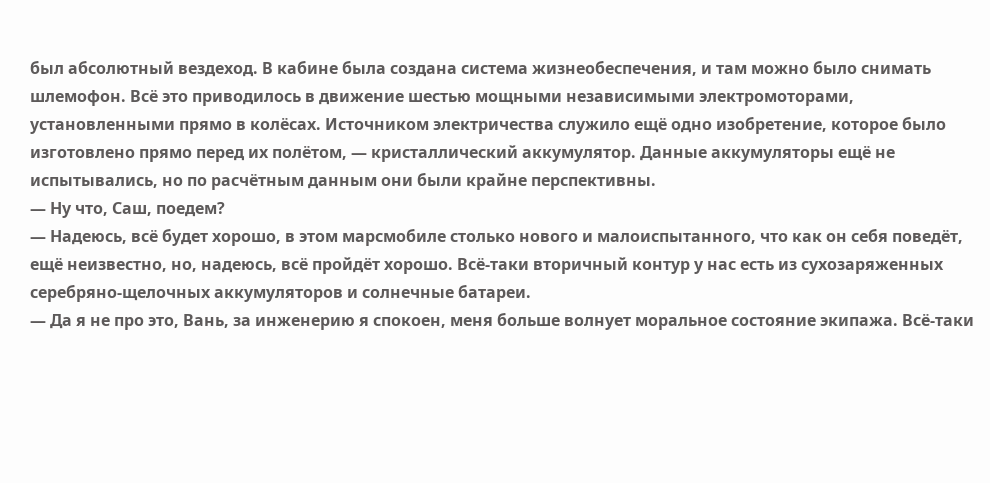был абсолютный вездеход. В кабине была создана система жизнеобеспечения, и там можно было снимать шлемофон. Всё это приводилось в движение шестью мощными независимыми электромоторами, установленными прямо в колёсах. Источником электричества служило ещё одно изобретение, которое было изготовлено прямо перед их полётом, — кристаллический аккумулятор. Данные аккумуляторы ещё не испытывались, но по расчётным данным они были крайне перспективны.
— Ну что, Саш, поедем?
— Надеюсь, всё будет хорошо, в этом марсмобиле столько нового и малоиспытанного, что как он себя поведёт, ещё неизвестно, но, надеюсь, всё пройдёт хорошо. Всё-таки вторичный контур у нас есть из сухозаряженных серебряно-щелочных аккумуляторов и солнечные батареи.
— Да я не про это, Вань, за инженерию я спокоен, меня больше волнует моральное состояние экипажа. Всё-таки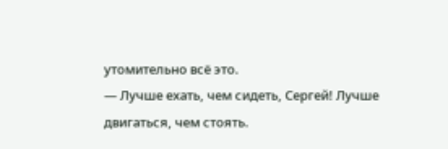утомительно всё это.
— Лучше ехать, чем сидеть, Сергей! Лучше двигаться, чем стоять.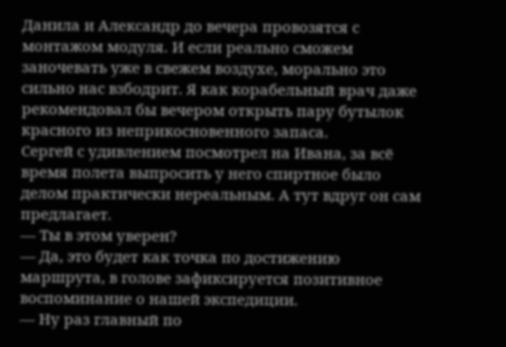Данила и Александр до вечера провозятся с монтажом модуля. И если реально сможем заночевать уже в свежем воздухе, морально это сильно нас взбодрит. Я как корабельный врач даже рекомендовал бы вечером открыть пару бутылок красного из неприкосновенного запаса.
Сергей с удивлением посмотрел на Ивана, за всё время полета выпросить у него спиртное было делом практически нереальным. А тут вдруг он сам предлагает.
— Ты в этом уверен?
— Да, это будет как точка по достижению маршрута, в голове зафиксируется позитивное воспоминание о нашей экспедиции.
— Ну раз главный по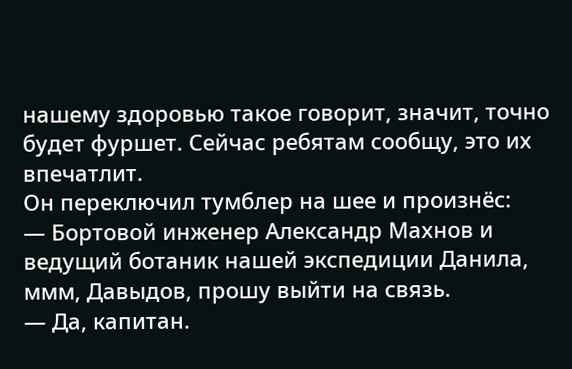нашему здоровью такое говорит, значит, точно будет фуршет. Сейчас ребятам сообщу, это их впечатлит.
Он переключил тумблер на шее и произнёс:
— Бортовой инженер Александр Махнов и ведущий ботаник нашей экспедиции Данила, ммм, Давыдов, прошу выйти на связь.
— Да, капитан.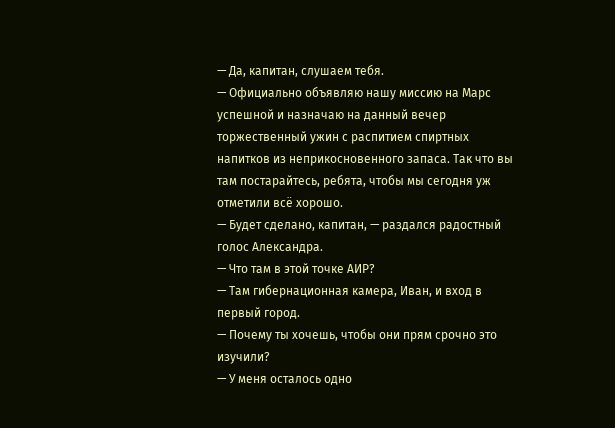— Да, капитан, слушаем тебя.
— Официально объявляю нашу миссию на Марс успешной и назначаю на данный вечер торжественный ужин с распитием спиртных напитков из неприкосновенного запаса. Так что вы там постарайтесь, ребята, чтобы мы сегодня уж отметили всё хорошо.
— Будет сделано, капитан, — раздался радостный голос Александра.
— Что там в этой точке АИР?
— Там гибернационная камера, Иван, и вход в первый город.
— Почему ты хочешь, чтобы они прям срочно это изучили?
— У меня осталось одно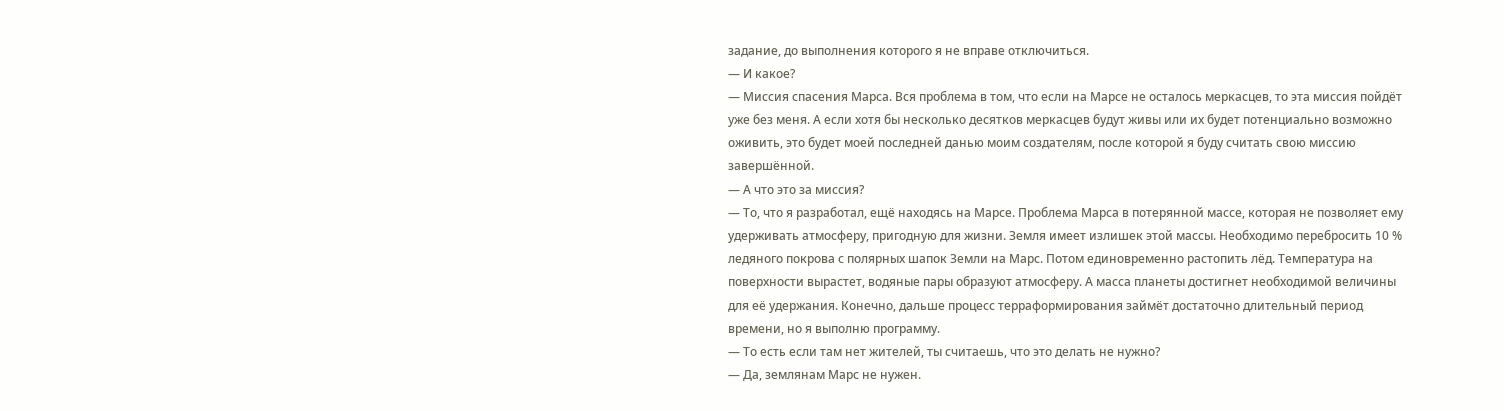задание, до выполнения которого я не вправе отключиться.
— И какое?
— Миссия спасения Марса. Вся проблема в том, что если на Марсе не осталось меркасцев, то эта миссия пойдёт уже без меня. А если хотя бы несколько десятков меркасцев будут живы или их будет потенциально возможно оживить, это будет моей последней данью моим создателям, после которой я буду считать свою миссию завершённой.
— А что это за миссия?
— То, что я разработал, ещё находясь на Марсе. Проблема Марса в потерянной массе, которая не позволяет ему удерживать атмосферу, пригодную для жизни. Земля имеет излишек этой массы. Необходимо перебросить 10 % ледяного покрова с полярных шапок Земли на Марс. Потом единовременно растопить лёд. Температура на поверхности вырастет, водяные пары образуют атмосферу. А масса планеты достигнет необходимой величины для её удержания. Конечно, дальше процесс терраформирования займёт достаточно длительный период времени, но я выполню программу.
— То есть если там нет жителей, ты считаешь, что это делать не нужно?
— Да, землянам Марс не нужен.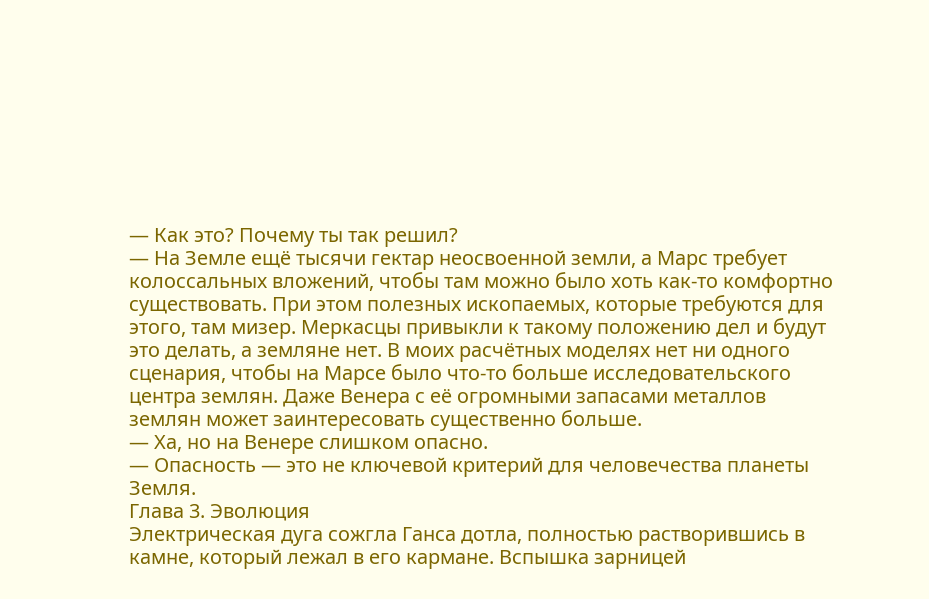— Как это? Почему ты так решил?
— На Земле ещё тысячи гектар неосвоенной земли, а Марс требует колоссальных вложений, чтобы там можно было хоть как-то комфортно существовать. При этом полезных ископаемых, которые требуются для этого, там мизер. Меркасцы привыкли к такому положению дел и будут это делать, а земляне нет. В моих расчётных моделях нет ни одного сценария, чтобы на Марсе было что-то больше исследовательского центра землян. Даже Венера с её огромными запасами металлов землян может заинтересовать существенно больше.
— Ха, но на Венере слишком опасно.
— Опасность — это не ключевой критерий для человечества планеты Земля.
Глава 3. Эволюция
Электрическая дуга сожгла Ганса дотла, полностью растворившись в камне, который лежал в его кармане. Вспышка зарницей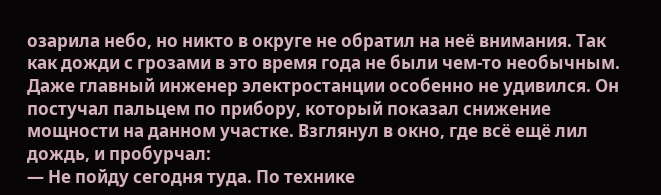озарила небо, но никто в округе не обратил на неё внимания. Так как дожди с грозами в это время года не были чем-то необычным. Даже главный инженер электростанции особенно не удивился. Он постучал пальцем по прибору, который показал снижение мощности на данном участке. Взглянул в окно, где всё ещё лил дождь, и пробурчал:
— Не пойду сегодня туда. По технике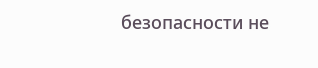безопасности не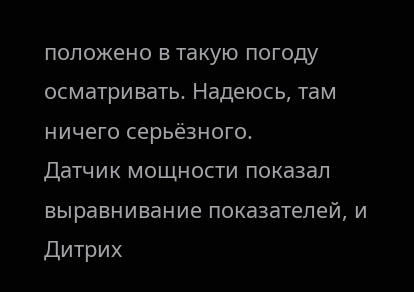положено в такую погоду осматривать. Надеюсь, там ничего серьёзного.
Датчик мощности показал выравнивание показателей, и Дитрих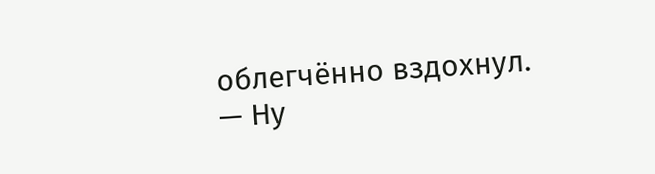облегчённо вздохнул.
— Ну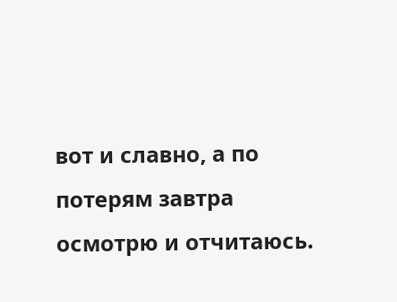вот и славно, а по потерям завтра осмотрю и отчитаюсь.